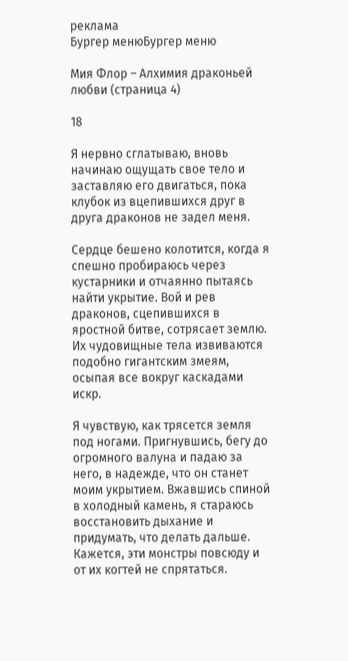реклама
Бургер менюБургер меню

Мия Флор – Алхимия драконьей любви (страница 4)

18

Я нервно сглатываю, вновь начинаю ощущать свое тело и заставляю его двигаться, пока клубок из вцепившихся друг в друга драконов не задел меня.

Сердце бешено колотится, когда я спешно пробираюсь через кустарники и отчаянно пытаясь найти укрытие. Вой и рев драконов, сцепившихся в яростной битве, сотрясает землю. Их чудовищные тела извиваются подобно гигантским змеям, осыпая все вокруг каскадами искр.

Я чувствую, как трясется земля под ногами. Пригнувшись, бегу до огромного валуна и падаю за него, в надежде, что он станет моим укрытием. Вжавшись спиной в холодный камень, я стараюсь восстановить дыхание и придумать, что делать дальше. Кажется, эти монстры повсюду и от их когтей не спрятаться.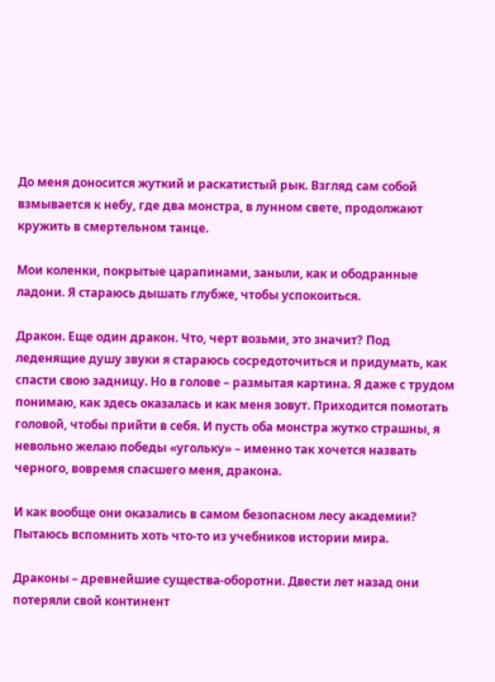До меня доносится жуткий и раскатистый рык. Взгляд сам собой взмывается к небу, где два монстра, в лунном свете, продолжают кружить в смертельном танце.

Мои коленки, покрытые царапинами, заныли, как и ободранные ладони. Я стараюсь дышать глубже, чтобы успокоиться.

Дракон. Еще один дракон. Что, черт возьми, это значит? Под леденящие душу звуки я стараюсь сосредоточиться и придумать, как спасти свою задницу. Но в голове – размытая картина. Я даже с трудом понимаю, как здесь оказалась и как меня зовут. Приходится помотать головой, чтобы прийти в себя. И пусть оба монстра жутко страшны, я невольно желаю победы «угольку» – именно так хочется назвать черного, вовремя спасшего меня, дракона.

И как вообще они оказались в самом безопасном лесу академии? Пытаюсь вспомнить хоть что-то из учебников истории мира.

Драконы – древнейшие существа-оборотни. Двести лет назад они потеряли свой континент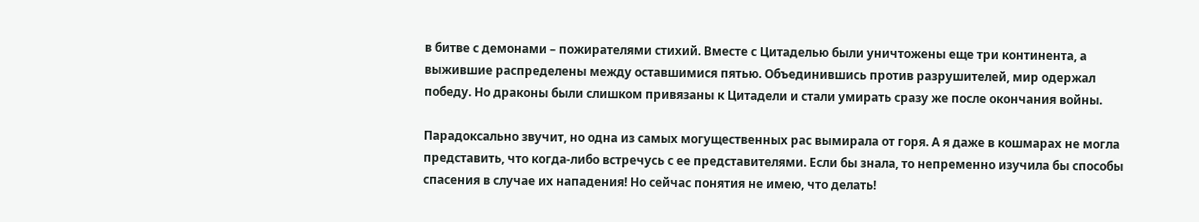в битве с демонами – пожирателями стихий. Вместе с Цитаделью были уничтожены еще три континента, а выжившие распределены между оставшимися пятью. Объединившись против разрушителей, мир одержал победу. Но драконы были слишком привязаны к Цитадели и стали умирать сразу же после окончания войны.

Парадоксально звучит, но одна из самых могущественных рас вымирала от горя. А я даже в кошмарах не могла представить, что когда-либо встречусь с ее представителями. Если бы знала, то непременно изучила бы способы спасения в случае их нападения! Но сейчас понятия не имею, что делать!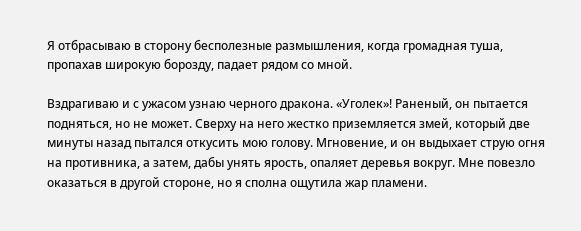Я отбрасываю в сторону бесполезные размышления, когда громадная туша, пропахав широкую борозду, падает рядом со мной.

Вздрагиваю и с ужасом узнаю черного дракона. «Уголек»! Раненый, он пытается подняться, но не может. Сверху на него жестко приземляется змей, который две минуты назад пытался откусить мою голову. Мгновение, и он выдыхает струю огня на противника, а затем, дабы унять ярость, опаляет деревья вокруг. Мне повезло оказаться в другой стороне, но я сполна ощутила жар пламени.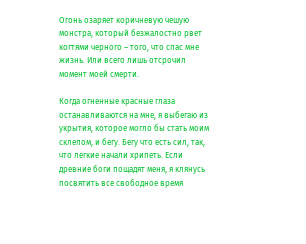Огонь озаряет коричневую чешую монстра, который безжалостно рвет когтями черного – того, что спас мне жизнь. Или всего лишь отсрочил момент моей смерти.

Когда огненные красные глаза останавливаются на мне, я выбегаю из укрытия, которое могло бы стать моим склепом, и бегу. Бегу что есть сил, так, что легкие начали хрипеть. Если древние боги пощадят меня, я клянусь посвятить все свободное время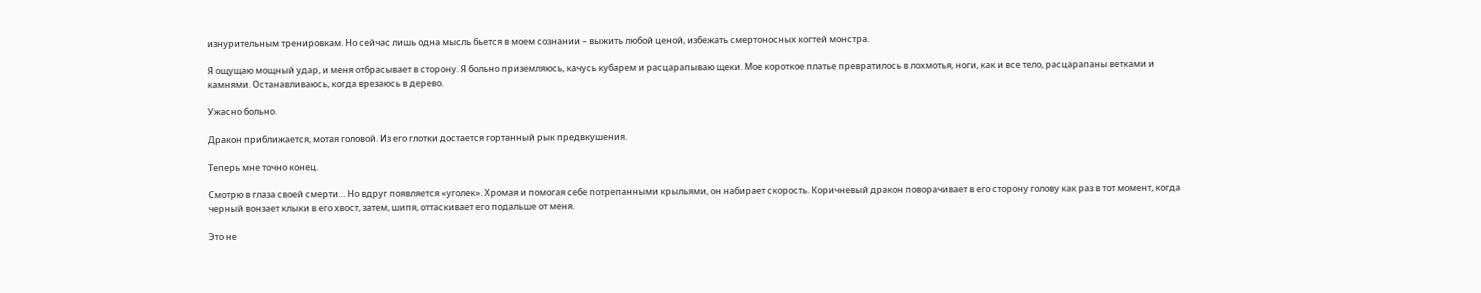изнурительным тренировкам. Но сейчас лишь одна мысль бьется в моем сознании – выжить любой ценой, избежать смертоносных когтей монстра.

Я ощущаю мощный удар, и меня отбрасывает в сторону. Я больно приземляюсь, качусь кубарем и расцарапываю щеки. Мое короткое платье превратилось в лохмотья, ноги, как и все тело, расцарапаны ветками и камнями. Останавливаюсь, когда врезаюсь в дерево.

Ужасно больно.

Дракон приближается, мотая головой. Из его глотки достается гортанный рык предвкушения.

Теперь мне точно конец.

Смотрю в глаза своей смерти… Но вдруг появляется «уголек». Хромая и помогая себе потрепанными крыльями, он набирает скорость. Коричневый дракон поворачивает в его сторону голову как раз в тот момент, когда черный вонзает клыки в его хвост, затем, шипя, оттаскивает его подальше от меня.

Это не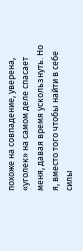похоже на совпадение, уверена, «уголек» на самом деле спасает меня, давая время ускользнуть. Но я, вместо того чтобы найти в себе силы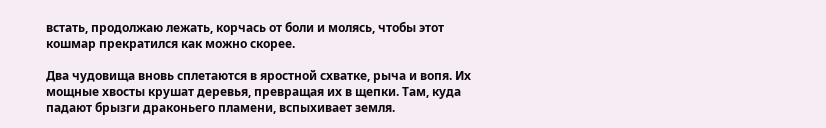встать, продолжаю лежать, корчась от боли и молясь, чтобы этот кошмар прекратился как можно скорее.

Два чудовища вновь сплетаются в яростной схватке, рыча и вопя. Их мощные хвосты крушат деревья, превращая их в щепки. Там, куда падают брызги драконьего пламени, вспыхивает земля.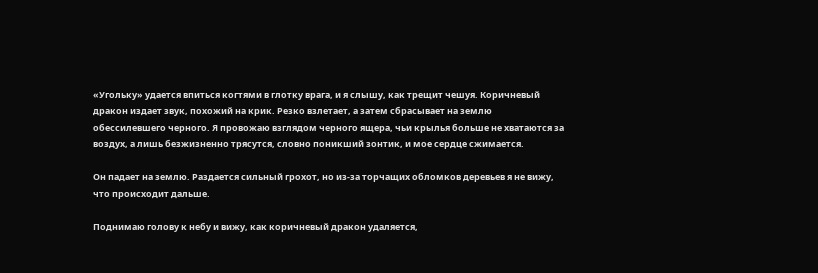«Угольку» удается впиться когтями в глотку врага, и я слышу, как трещит чешуя. Коричневый дракон издает звук, похожий на крик. Резко взлетает, а затем сбрасывает на землю обессилевшего черного. Я провожаю взглядом черного ящера, чьи крылья больше не хватаются за воздух, а лишь безжизненно трясутся, словно поникший зонтик, и мое сердце сжимается.

Он падает на землю. Раздается сильный грохот, но из-за торчащих обломков деревьев я не вижу, что происходит дальше.

Поднимаю голову к небу и вижу, как коричневый дракон удаляется,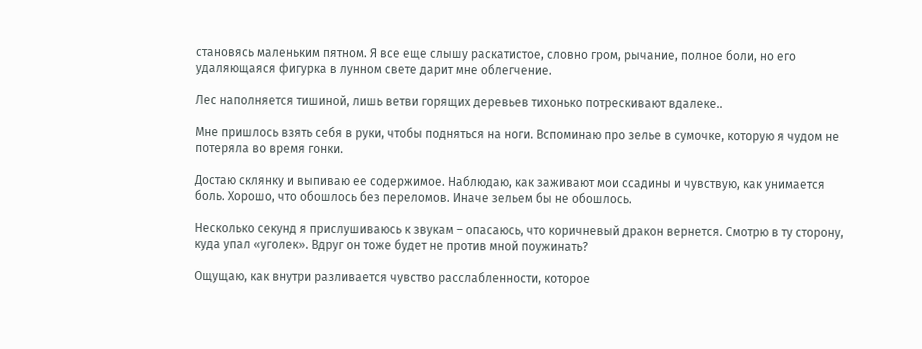становясь маленьким пятном. Я все еще слышу раскатистое, словно гром, рычание, полное боли, но его удаляющаяся фигурка в лунном свете дарит мне облегчение.

Лес наполняется тишиной, лишь ветви горящих деревьев тихонько потрескивают вдалеке..

Мне пришлось взять себя в руки, чтобы подняться на ноги. Вспоминаю про зелье в сумочке, которую я чудом не потеряла во время гонки.

Достаю склянку и выпиваю ее содержимое. Наблюдаю, как заживают мои ссадины и чувствую, как унимается боль. Хорошо, что обошлось без переломов. Иначе зельем бы не обошлось.

Несколько секунд я прислушиваюсь к звукам – опасаюсь, что коричневый дракон вернется. Смотрю в ту сторону, куда упал «уголек». Вдруг он тоже будет не против мной поужинать?

Ощущаю, как внутри разливается чувство расслабленности, которое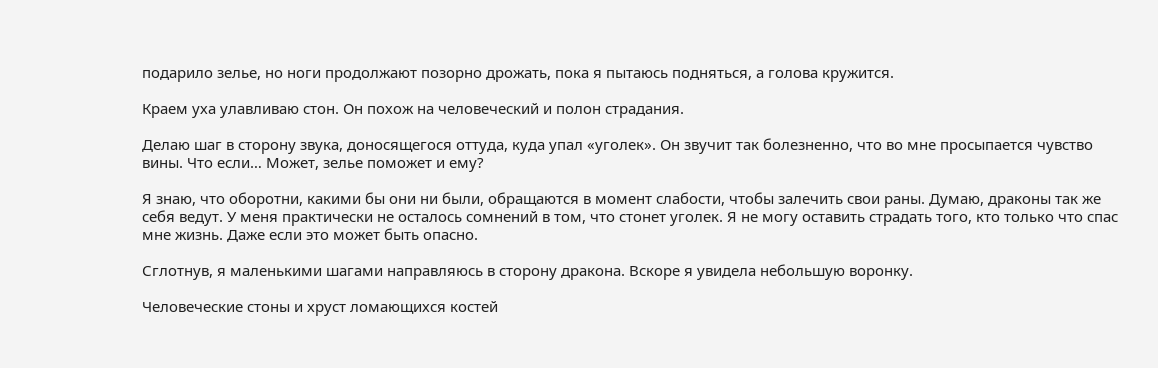подарило зелье, но ноги продолжают позорно дрожать, пока я пытаюсь подняться, а голова кружится.

Краем уха улавливаю стон. Он похож на человеческий и полон страдания.

Делаю шаг в сторону звука, доносящегося оттуда, куда упал «уголек». Он звучит так болезненно, что во мне просыпается чувство вины. Что если… Может, зелье поможет и ему?

Я знаю, что оборотни, какими бы они ни были, обращаются в момент слабости, чтобы залечить свои раны. Думаю, драконы так же себя ведут. У меня практически не осталось сомнений в том, что стонет уголек. Я не могу оставить страдать того, кто только что спас мне жизнь. Даже если это может быть опасно.

Сглотнув, я маленькими шагами направляюсь в сторону дракона. Вскоре я увидела небольшую воронку.

Человеческие стоны и хруст ломающихся костей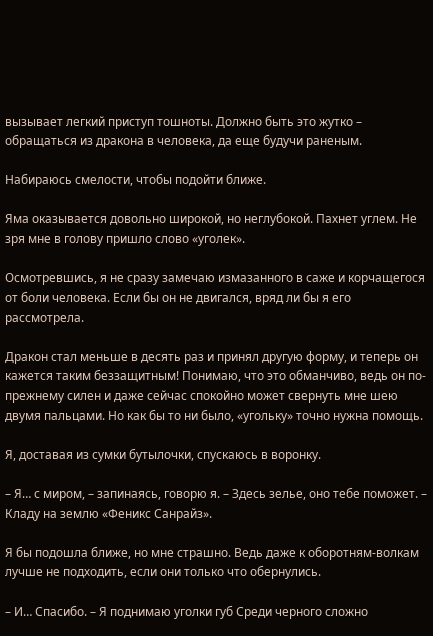вызывает легкий приступ тошноты. Должно быть это жутко – обращаться из дракона в человека, да еще будучи раненым.

Набираюсь смелости, чтобы подойти ближе.

Яма оказывается довольно широкой, но неглубокой. Пахнет углем. Не зря мне в голову пришло слово «уголек».

Осмотревшись, я не сразу замечаю измазанного в саже и корчащегося от боли человека. Если бы он не двигался, вряд ли бы я его рассмотрела.

Дракон стал меньше в десять раз и принял другую форму, и теперь он кажется таким беззащитным! Понимаю, что это обманчиво, ведь он по-прежнему силен и даже сейчас спокойно может свернуть мне шею двумя пальцами. Но как бы то ни было, «угольку» точно нужна помощь.

Я, доставая из сумки бутылочки, спускаюсь в воронку.

– Я… с миром, – запинаясь, говорю я. – Здесь зелье, оно тебе поможет. – Кладу на землю «Феникс Санрайз».

Я бы подошла ближе, но мне страшно. Ведь даже к оборотням-волкам лучше не подходить, если они только что обернулись.

– И… Спасибо. – Я поднимаю уголки губ Среди черного сложно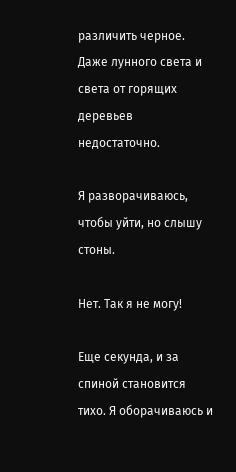различить черное. Даже лунного света и света от горящих деревьев недостаточно.

Я разворачиваюсь, чтобы уйти, но слышу стоны.

Нет. Так я не могу!

Еще секунда, и за спиной становится тихо. Я оборачиваюсь и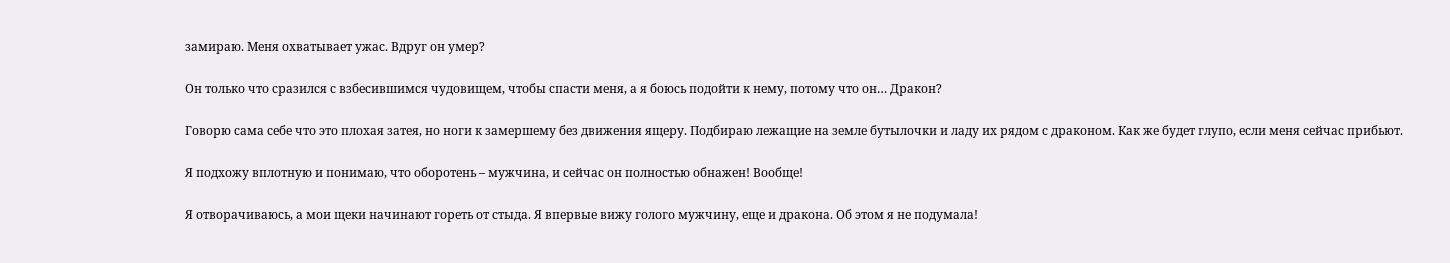замираю. Меня охватывает ужас. Вдруг он умер?

Он только что сразился с взбесившимся чудовищем, чтобы спасти меня, а я боюсь подойти к нему, потому что он… Дракон?

Говорю сама себе что это плохая затея, но ноги к замершему без движения ящеру. Подбираю лежащие на земле бутылочки и ладу их рядом с драконом. Как же будет глупо, если меня сейчас прибьют.

Я подхожу вплотную и понимаю, что оборотень – мужчина, и сейчас он полностью обнажен! Вообще!

Я отворачиваюсь, а мои щеки начинают гореть от стыда. Я впервые вижу голого мужчину, еще и дракона. Об этом я не подумала!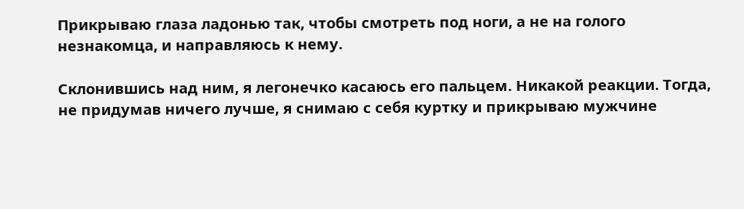Прикрываю глаза ладонью так, чтобы смотреть под ноги, а не на голого незнакомца, и направляюсь к нему.

Склонившись над ним, я легонечко касаюсь его пальцем. Никакой реакции. Тогда, не придумав ничего лучше, я снимаю с себя куртку и прикрываю мужчине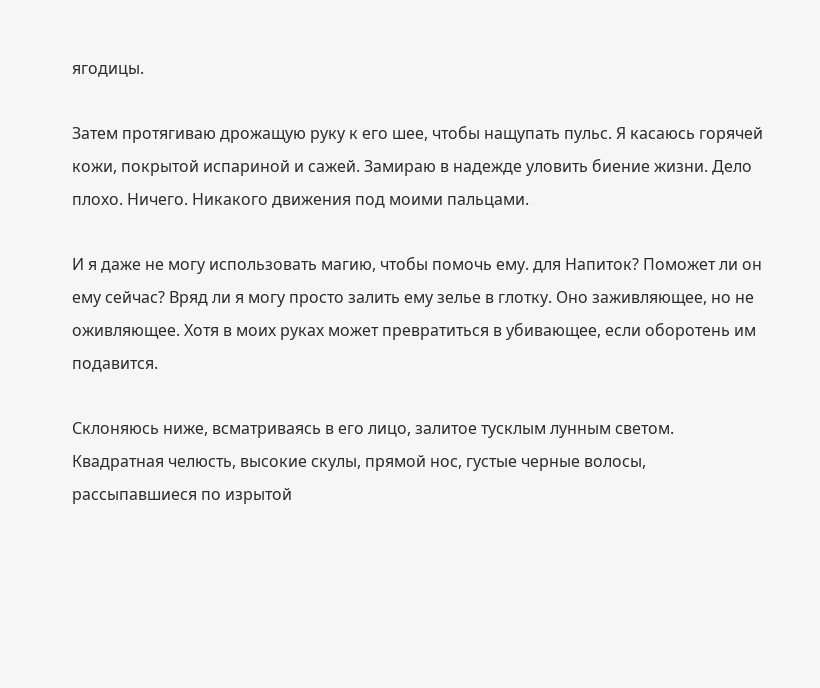ягодицы.

Затем протягиваю дрожащую руку к его шее, чтобы нащупать пульс. Я касаюсь горячей кожи, покрытой испариной и сажей. Замираю в надежде уловить биение жизни. Дело плохо. Ничего. Никакого движения под моими пальцами.

И я даже не могу использовать магию, чтобы помочь ему. для Напиток? Поможет ли он ему сейчас? Вряд ли я могу просто залить ему зелье в глотку. Оно заживляющее, но не оживляющее. Хотя в моих руках может превратиться в убивающее, если оборотень им подавится.

Склоняюсь ниже, всматриваясь в его лицо, залитое тусклым лунным светом. Квадратная челюсть, высокие скулы, прямой нос, густые черные волосы, рассыпавшиеся по изрытой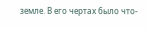земле. В его чертах было что-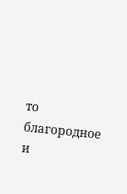то благородное и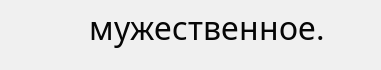мужественное.